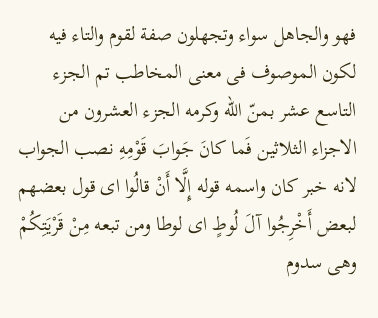فهو والجاهل سواء وتجهلون صفة لقوم والتاء فيه لكون الموصوف فى معنى المخاطب تم الجزء التاسع عشر بمنّ الله وكرمه الجزء العشرون من الاجزاء الثلاثين فَما كانَ جَوابَ قَوْمِهِ نصب الجواب لانه خبر كان واسمه قوله إِلَّا أَنْ قالُوا اى قول بعضهم لبعض أَخْرِجُوا آلَ لُوطٍ اى لوطا ومن تبعه مِنْ قَرْيَتِكُمْ وهى سدوم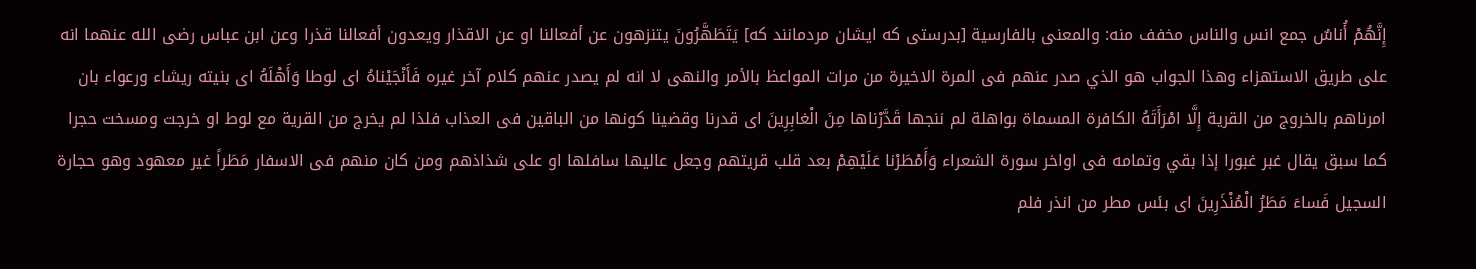إِنَّهُمْ أُناسٌ جمع انس والناس مخفف منه: والمعنى بالفارسية [بدرستى كه ايشان مردمانند كه] يَتَطَهَّرُونَ يتنزهون عن أفعالنا او عن الاقذار ويعدون أفعالنا قذرا وعن ابن عباس رضى الله عنهما انه على طريق الاستهزاء وهذا الجواب هو الذي صدر عنهم فى المرة الاخيرة من مرات المواعظ بالأمر والنهى لا انه لم يصدر عنهم كلام آخر غيره فَأَنْجَيْناهُ اى لوطا وَأَهْلَهُ اى بنيته ريشاء ورعواء بان امرناهم بالخروج من القرية إِلَّا امْرَأَتَهُ الكافرة المسماة بواهلة لم ننجها قَدَّرْناها مِنَ الْغابِرِينَ اى قدرنا وقضينا كونها من الباقين فى العذاب فلذا لم يخرج من القرية مع لوط او خرجت ومسخت حجرا كما سبق يقال غبر غبورا إذا بقي وتمامه فى اواخر سورة الشعراء وَأَمْطَرْنا عَلَيْهِمْ بعد قلب قريتهم وجعل عاليها سافلها او على شذاذهم ومن كان منهم فى الاسفار مَطَراً غير معهود وهو حجارة السجيل فَساءَ مَطَرُ الْمُنْذَرِينَ اى بئس مطر من انذر فلم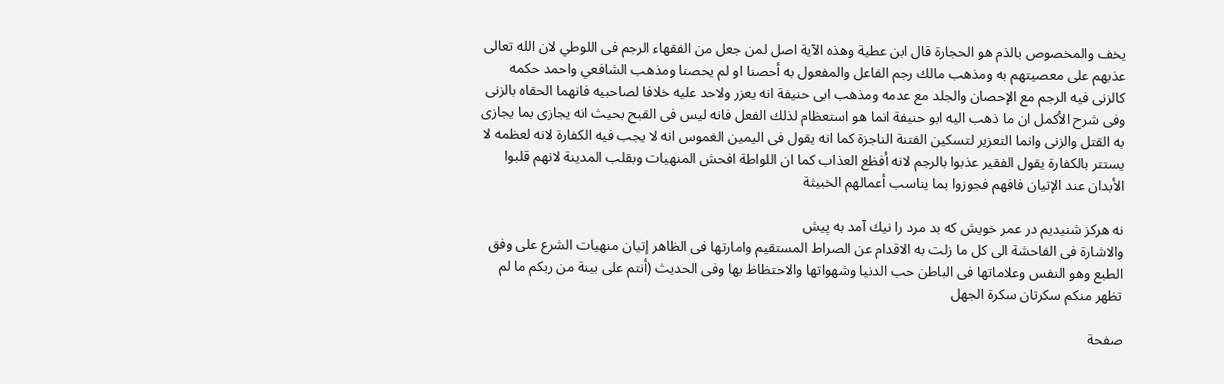يخف والمخصوص بالذم هو الحجارة قال ابن عطية وهذه الآية اصل لمن جعل من الفقهاء الرجم فى اللوطي لان الله تعالى عذبهم على معصيتهم به ومذهب مالك رجم الفاعل والمفعول به أحصنا او لم يحصنا ومذهب الشافعي واحمد حكمه كالزنى فيه الرجم مع الإحصان والجلد مع عدمه ومذهب ابى حنيفة انه يعزر ولاحد عليه خلافا لصاحبيه فانهما الحقاه بالزنى وفى شرح الأكمل ان ما ذهب اليه ابو حنيفة انما هو استعظام لذلك الفعل فانه ليس فى القبح بحيث انه يجازى بما يجازى به القتل والزنى وانما التعزير لتسكين الفتنة الناجزة كما انه يقول فى اليمين الغموس انه لا يجب فيه الكفارة لانه لعظمه لا يستتر بالكفارة يقول الفقير عذبوا بالرجم لانه أفظع العذاب كما ان اللواطة افحش المنهيات وبقلب المدينة لانهم قلبوا الأبدان عند الإتيان فافهم فجوزوا بما يناسب أعمالهم الخبيثة

نه هركز شنيديم در عمر خويش كه بد مرد را نيك آمد به پيش
والاشارة فى الفاحشة الى كل ما زلت به الاقدام عن الصراط المستقيم وامارتها فى الظاهر إتيان منهيات الشرع على وفق الطبع وهو النفس وعلاماتها فى الباطن حب الدنيا وشهواتها والاحتظاظ بها وفى الحديث (أنتم على بينة من ربكم ما لم تظهر منكم سكرتان سكرة الجهل

صفحة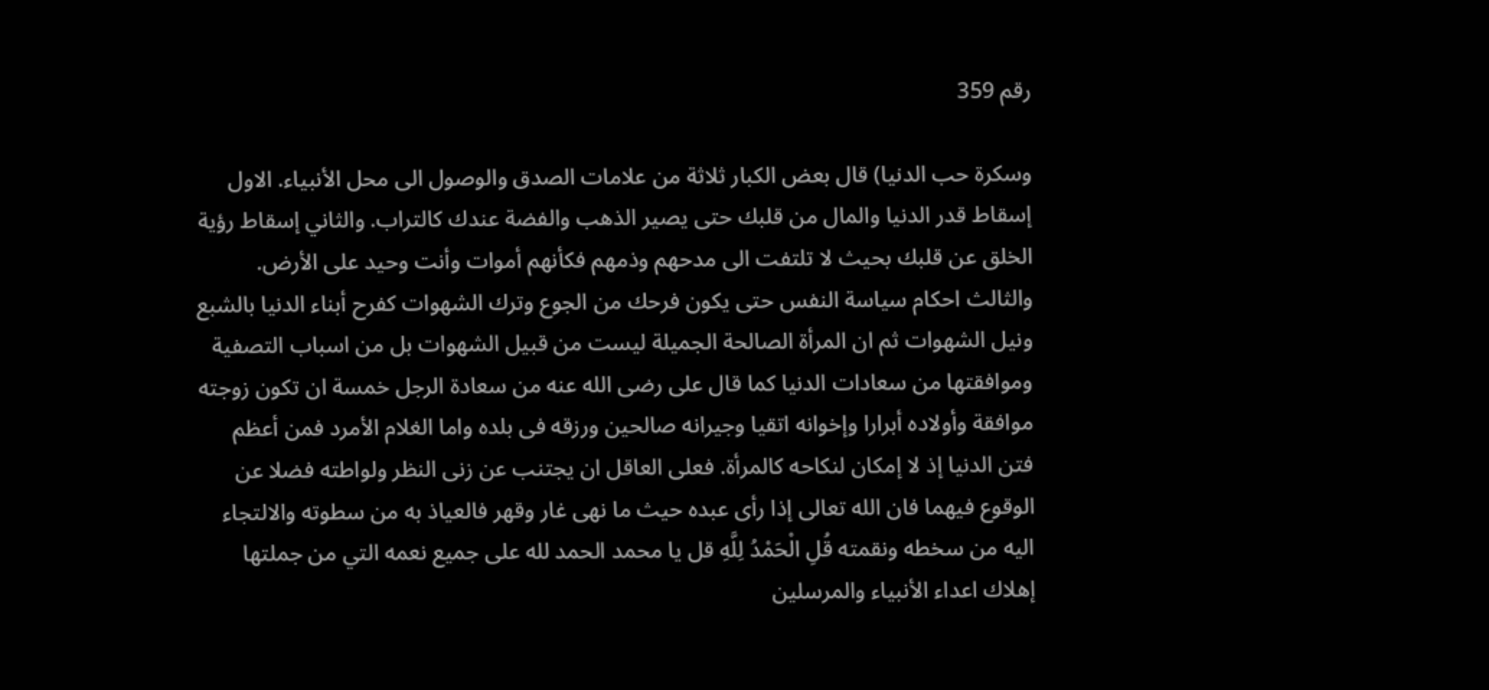رقم 359

وسكرة حب الدنيا) قال بعض الكبار ثلاثة من علامات الصدق والوصول الى محل الأنبياء. الاول إسقاط قدر الدنيا والمال من قلبك حتى يصير الذهب والفضة عندك كالتراب. والثاني إسقاط رؤية الخلق عن قلبك بحيث لا تلتفت الى مدحهم وذمهم فكأنهم أموات وأنت وحيد على الأرض. والثالث احكام سياسة النفس حتى يكون فرحك من الجوع وترك الشهوات كفرح أبناء الدنيا بالشبع ونيل الشهوات ثم ان المرأة الصالحة الجميلة ليست من قبيل الشهوات بل من اسباب التصفية وموافقتها من سعادات الدنيا كما قال على رضى الله عنه من سعادة الرجل خمسة ان تكون زوجته موافقة وأولاده أبرارا وإخوانه اتقيا وجيرانه صالحين ورزقه فى بلده واما الغلام الأمرد فمن أعظم فتن الدنيا إذ لا إمكان لنكاحه كالمرأة. فعلى العاقل ان يجتنب عن زنى النظر ولواطته فضلا عن الوقوع فيهما فان الله تعالى إذا رأى عبده حيث ما نهى غار وقهر فالعياذ به من سطوته والالتجاء اليه من سخطه ونقمته قُلِ الْحَمْدُ لِلَّهِ قل يا محمد الحمد لله على جميع نعمه التي من جملتها إهلاك اعداء الأنبياء والمرسلين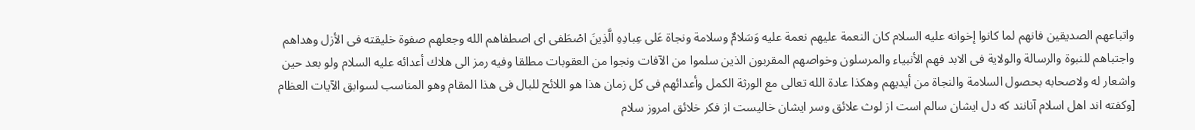واتباعهم الصديقين فانهم لما كانوا إخوانه عليه السلام كان النعمة عليهم نعمة عليه وَسَلامٌ وسلامة ونجاة عَلى عِبادِهِ الَّذِينَ اصْطَفى اى اصطفاهم الله وجعلهم صفوة خليقته فى الأزل وهداهم واجتباهم للنبوة والرسالة والولاية فى الابد فهم الأنبياء والمرسلون وخواصهم المقربون الذين سلموا من الآفات ونجوا من العقوبات مطلقا وفيه رمز الى هلاك أعدائه عليه السلام ولو بعد حين واشعار له ولاصحابه بحصول السلامة والنجاة من أيديهم وهكذا عادة الله تعالى مع الورثة الكمل وأعدائهم فى كل زمان هذا هو اللائح للبال فى هذا المقام وهو المناسب لسوابق الآيات العظام [وكفته اند اهل اسلام آنانند كه دل ايشان سالم است از لوث علائق وسر ايشان خاليست از فكر خلائق امروز سلام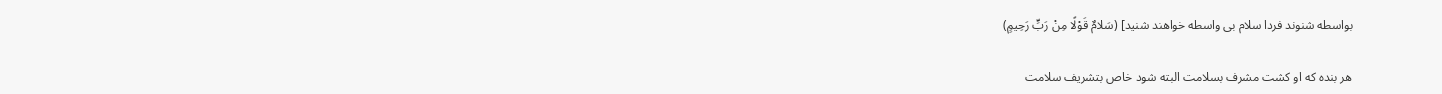بواسطه شنوند فردا سلام بى واسطه خواهند شنيد] (سَلامٌ قَوْلًا مِنْ رَبٍّ رَحِيمٍ)

هر بنده كه او كشت مشرف بسلامت البته شود خاص بتشريف سلامت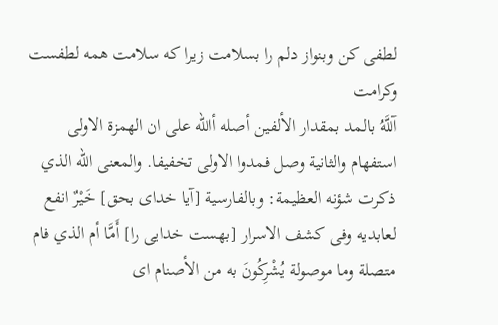لطفى كن وبنواز دلم را بسلامت زيرا كه سلامت همه لطفست وكرامت
آللَّهُ بالمد بمقدار الألفين أصله أالله على ان الهمزة الاولى استفهام والثانية وصل فمدوا الاولى تخفيفا. والمعنى الله الذي ذكرت شؤنه العظيمة: وبالفارسية [آيا خداى بحق] خَيْرٌ انفع لعابديه وفى كشف الاسرار [بهست خدايى را] أَمَّا أم الذي فام متصلة وما موصولة يُشْرِكُونَ به من الأصنام اى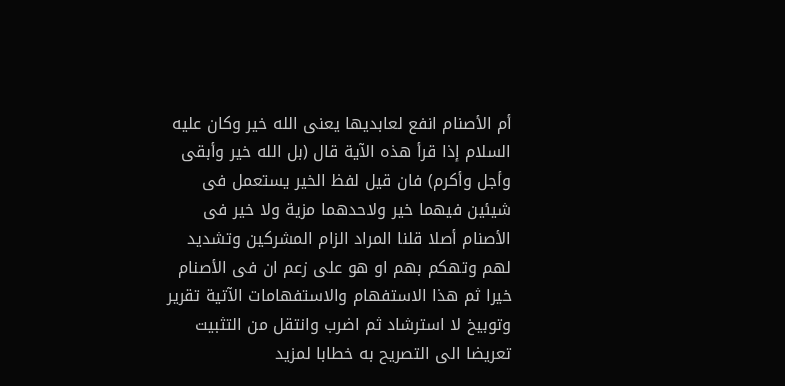أم الأصنام انفع لعابديها يعنى الله خير وكان عليه السلام إذا قرأ هذه الآية قال (بل الله خير وأبقى وأجل وأكرم) فان قيل لفظ الخير يستعمل فى شيئين فيهما خير ولاحدهما مزية ولا خير فى الأصنام أصلا قلنا المراد الزام المشركين وتشديد لهم وتهكم بهم او هو على زعم ان فى الأصنام خيرا ثم هذا الاستفهام والاستفهامات الآتية تقرير وتوبيخ لا استرشاد ثم اضرب وانتقل من التثبيت تعريضا الى التصريح به خطابا لمزيد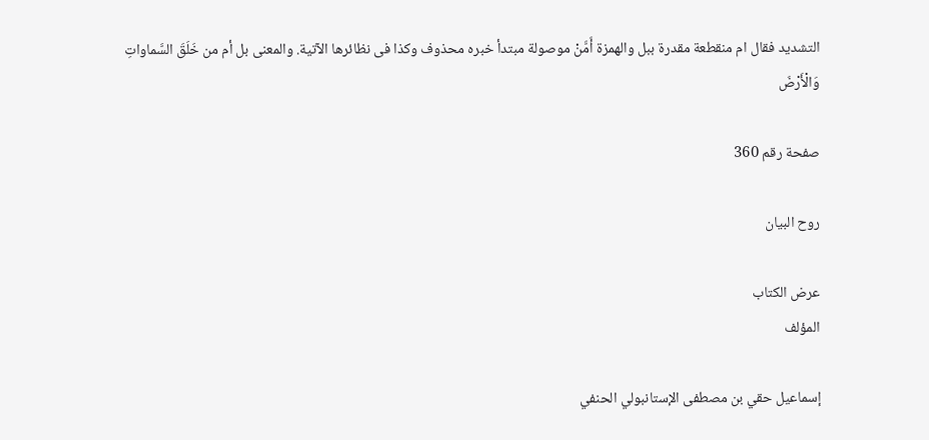التشديد فقال ام منقطعة مقدرة ببل والهمزة أَمَّنْ موصولة مبتدأ خبره محذوف وكذا فى نظائرها الآتية. والمعنى بل أم من خَلَقَ السَّماواتِ وَالْأَرْضَ

صفحة رقم 360

روح البيان

عرض الكتاب
المؤلف

إسماعيل حقي بن مصطفى الإستانبولي الحنفي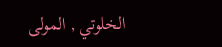الخلوتي , المولى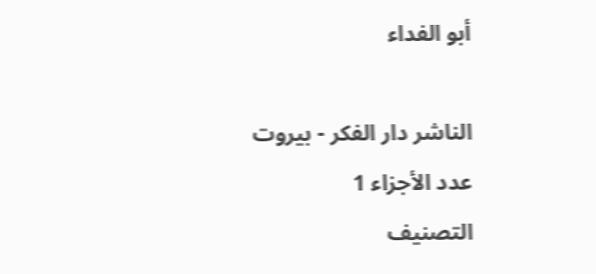أبو الفداء

الناشر دار الفكر - بيروت
عدد الأجزاء 1
التصنيف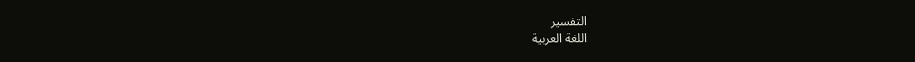التفسير
اللغة العربية